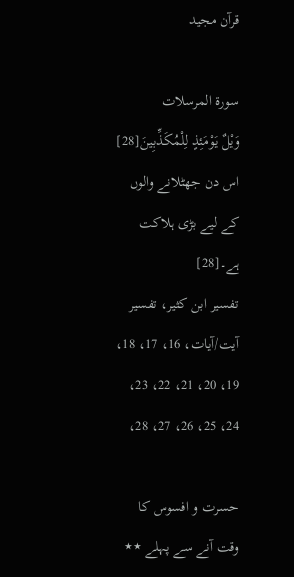قرآن مجيد

سورة المرسلات
وَيْلٌ يَوْمَئِذٍ لِلْمُكَذِّبِينَ[28]
اس دن جھٹلانے والوں کے لیے بڑی ہلاکت ہے۔[28]
تفسیر ابن کثیر، تفسیر آیت/آیات، 16، 17، 18، 19، 20، 21، 22، 23، 24، 25، 26، 27، 28،

حسرت و افسوس کا وقت آنے سے پہلے ٭٭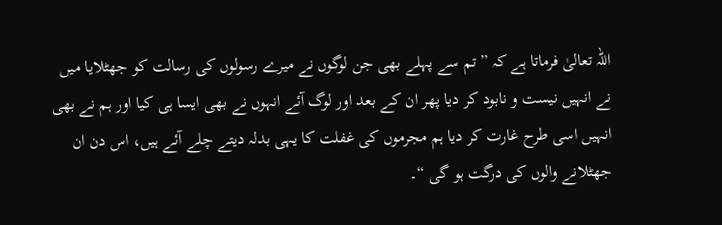اللہ تعالیٰ فرماتا ہے کہ ” تم سے پہلے بھی جن لوگوں نے میرے رسولوں کی رسالت کو جھٹلایا میں نے انہیں نیست و نابود کر دیا پھر ان کے بعد اور لوگ آئے انہوں نے بھی ایسا ہی کیا اور ہم نے بھی انہیں اسی طرح غارت کر دیا ہم مجرموں کی غفلت کا یہی بدلہ دیتے چلے آئے ہیں، اس دن ان جھٹلانے والوں کی درگت ہو گی “۔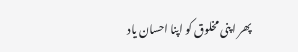پھر اپنی مخلوق کو اپنا احسان یاد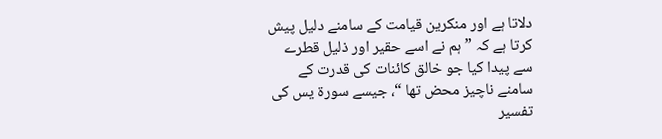دلاتا ہے اور منکرین قیامت کے سامنے دلیل پیش کرتا ہے کہ ” ہم نے اسے حقیر اور ذلیل قطرے سے پیدا کیا جو خالق کائنات کی قدرت کے سامنے ناچیز محض تھا “، جیسے سورۃ یس کی تفسیر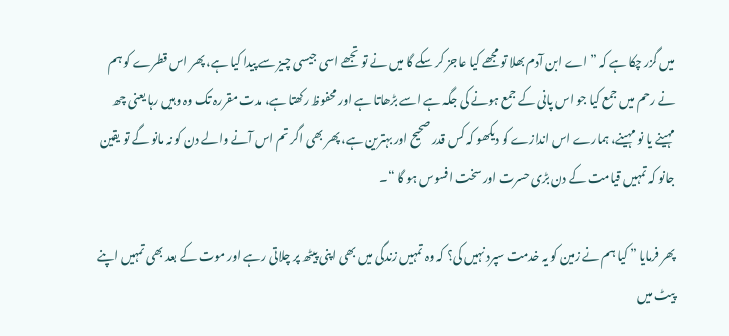میں گزر چکا ہے کہ ” اے ابن آدم بھلا تو مجھے کیا عاجز کر سکے گا میں نے تو تجھے اسی جیسی چیز سے پیدا کیا ہے، پھر اس قطرے کو ہم نے رحم میں جمع کیا جو اس پانی کے جمع ہونے کی جگہ ہے اسے بڑھاتا ہے اور محفوظ رکھتا ہے، مدت مقررہ تک وہ وہیں رہا یعنی چھ مہینے یا نو مہینے، ہمارے اس اندازے کو دیکھو کہ کس قدر صحیح اور بہترین ہے، پھر بھی اگر تم اس آنے والے دن کو نہ مانو گے تو یقین جانو کہ تمہیں قیامت کے دن بڑی حسرت اور سخت افسوس ہو گا “۔

پھر فرمایا ” کیا ہم نے زمین کو یہ خدمت سپرد نہیں کی؟ کہ وہ تمہیں زندگی میں بھی اپنی پیٹھ پر چلاتی رہے اور موت کے بعد بھی تمہیں اپنے پیٹ میں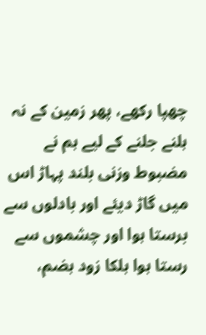چھپا رکھے، پھر زمین کے نہ ہلنے جلنے کے لیے ہم نے مضبوط وزنی بلند پہاڑ اس میں گاڑ دیئے اور بادلوں سے برستا ہوا اور چشموں سے رستا ہوا ہلکا زود ہضم،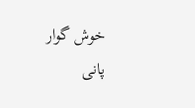خوش گوار پانی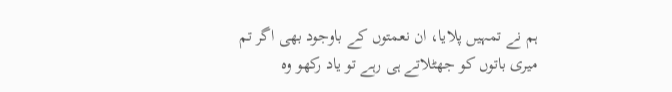ہم نے تمہیں پلایا، ان نعمتوں کے باوجود بھی اگر تم میری باتوں کو جھٹلاتے ہی رہے تو یاد رکھو وہ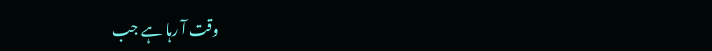وقت آ رہا ہے جب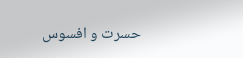حسرت و افسوس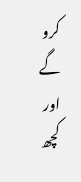کرو گے اور کچھ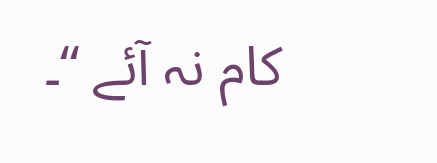کام نہ آئے “۔